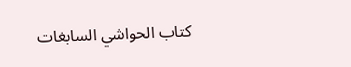كتاب الحواشي السابغات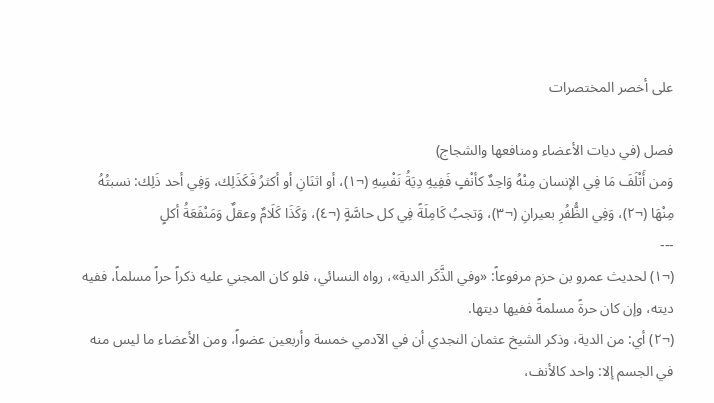على أخصر المختصرات

فصل (في ديات الأعضاء ومنافعها والشجاج)
وَمن أَتْلَفَ مَا فِي الإنسان مِنْهُ وَاحِدٌ كأنْفٍ فَفِيهِ دِيَةُ نَفْسِهِ (¬١)، أو اثنَانِ أو أكثرُ فَكَذَلِك، وَفِي أحد ذَلِك: نسبتُهُ مِنْهَا (¬٢)، وَفِي الظُّفُرِ بعيرانِ (¬٣)، وَتجبُ كَامِلَةً فِي كل حاسَّةٍ (¬٤)، وَكَذَا كَلَامٌ وعقلٌ وَمَنْفَعَةُ أكلٍ
---
(¬١) لحديث عمرو بن حزم مرفوعاً: «وفي الذَّكَر الدية»، رواه النسائي، فلو كان المجني عليه ذكراً حراً مسلماً، ففيه ديته، وإن كان حرةً مسلمةً ففيها ديتها.
(¬٢) أي: من الدية، وذكر الشيخ عثمان النجدي أن في الآدمي خمسة وأربعين عضواً، ومن الأعضاء ما ليس منه في الجسم إلا: واحد كالأنف،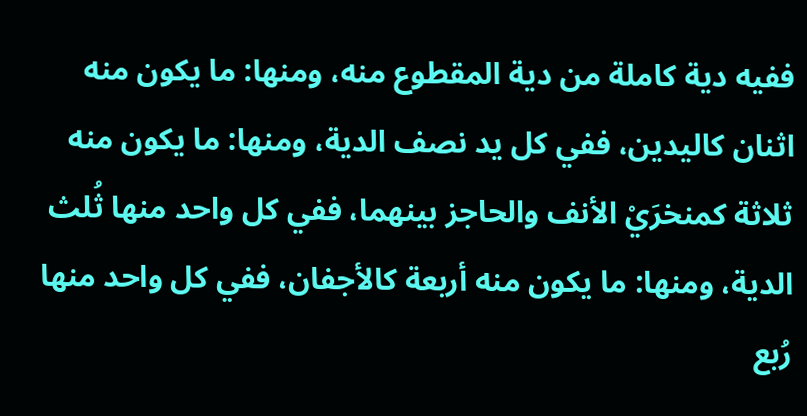ففيه دية كاملة من دية المقطوع منه، ومنها: ما يكون منه اثنان كاليدين، ففي كل يد نصف الدية، ومنها: ما يكون منه ثلاثة كمنخرَيْ الأنف والحاجز بينهما، ففي كل واحد منها ثُلث الدية، ومنها: ما يكون منه أربعة كالأجفان، ففي كل واحد منها رُبع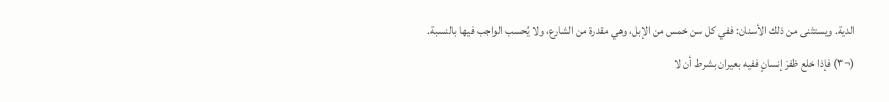الدية. ويستثنى من ذلك الأسنان: ففي كل سن خمس من الإبل، وهي مقدرة من الشارع، ولا يُحسب الواجب فيها بالنسبة.
(¬٣) فإذا خلع ظفرَ إنسانٍ ففيه بعيران بشرط أن لا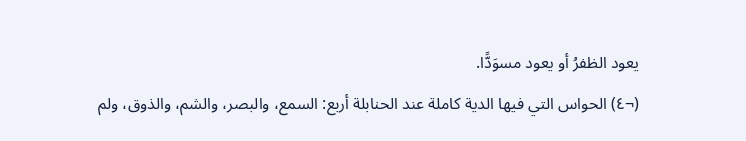يعود الظفرُ أو يعود مسوَدًّا.
(¬٤) الحواس التي فيها الدية كاملة عند الحنابلة أربع: السمع، والبصر، والشم، والذوق، ولم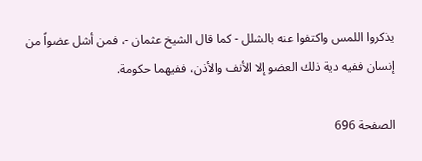يذكروا اللمس واكتفوا عنه بالشلل - كما قال الشيخ عثمان -، فمن أشل عضواً من إنسان ففيه دية ذلك العضو إلا الأنف والأذن، ففيهما حكومة.

الصفحة 696